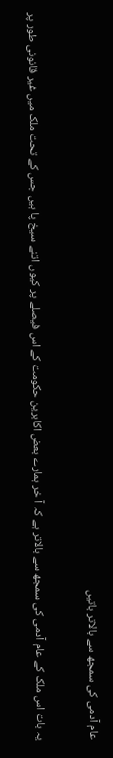عام آدمی کی سمجھ سے بالاتر باتیں

یہ بات اس ملک کے عام آدمی کی سمجھ سے بالاتر ہے کہ آ خر ہمارے بعض اکابرین حکومت کے اس فیصلے پر کیوں اتنے سیخ پا ہیں جس کے تحت ملک میں غیر قانونی طور پر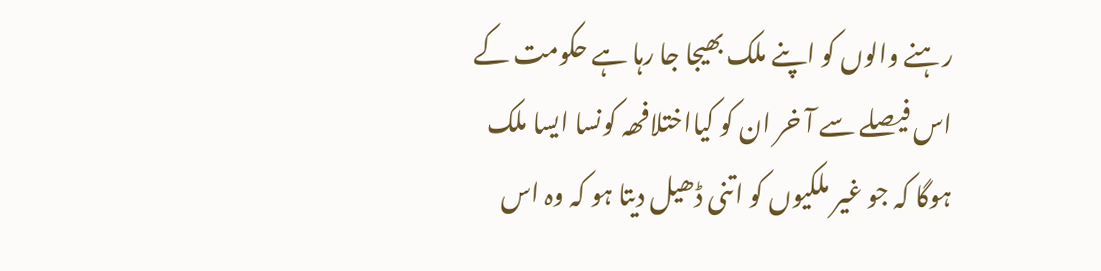رہنے والوں کو اپنے ملک بھیجا جا رہا ہے حکومت کے اس فیصلے سے آ خر ان کو کیااختلافھہ کونسا ایسا ملک ہوگا کہ جو غیر ملکیوں کو اتنی ڈھیل دیتا ہو کہ وہ اس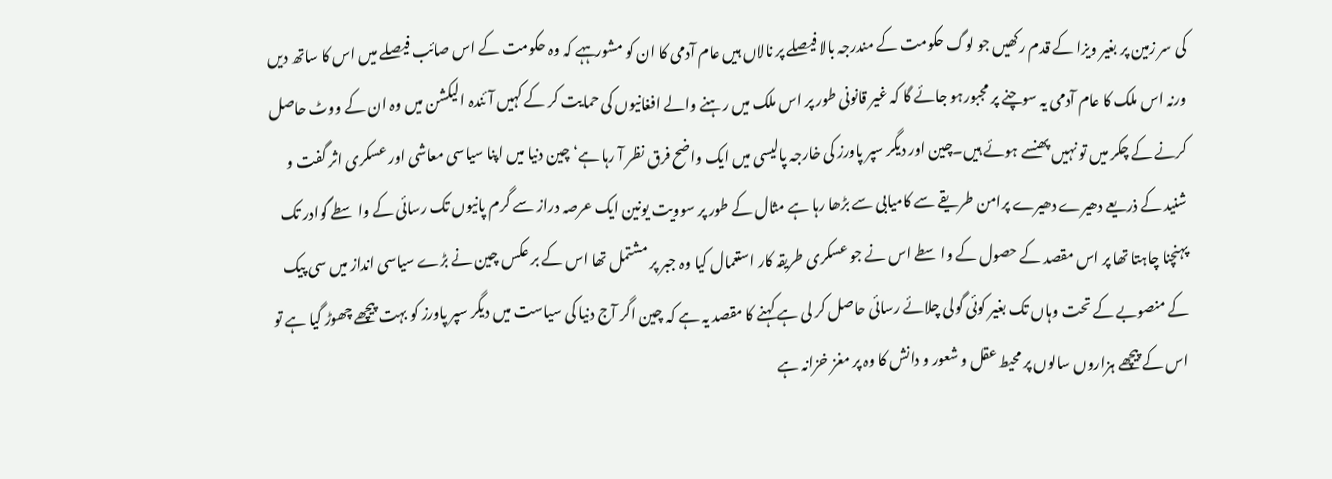کی سر زمین پر بغیر ویزا کے قدم رکھیں جو لوگ حکومت کے مندرجہ بالا فیصلے پر نالاں ہیں عام آدمی کا ان کو مشورہہے کہ وہ حکومت کے اس صائب فیصلے میں اس کا ساتھ دیں ورنہ اس ملک کا عام آدمی یہ سوچنے پر مجبورہو جائے گا کہ غیر قانونی طور پر اس ملک میں رہنے والے افغانیوں کی حمایت کر کے کہیں آئندہ الیکشن میں وہ ان کے ووٹ حاصل کرنے کے چکر میں تو نہیں پھنسے ہوئے ہیں۔چین اور دیگر سپر پاورز کی خارجہ پالیسی میں ایک واضح فرق نظر آ رہا ہے‘ چین دنیا میں اپنا سیاسی معاشی اور عسکری اثر گفت و شنید کے ذریعے دھیرے دھیرے پرامن طریقے سے کامیابی سے بڑھا رہا ہے مثال کے طور پر سوویت یونین ایک عرصہ دراز سے گرم پانیوں تک رسائی کے واسطے گوادر تک پہنچنا چاہتا تھا پر اس مقصد کے حصول کے واسطے اس نے جو عسکری طریقہ کار استعمال کیا وہ جبر پر مشتمل تھا اس کے بر عکس چین نے بڑے سیاسی انداز میں سی پیک کے منصوبے کے تحت وہاں تک بغیر کوئی گولی چلائے رسائی حاصل کر لی ہے کہنے کا مقصد یہ ہے کہ چین اگر آج دنیا کی سیاست میں دیگر سپر پاورز کو بہت پیچھے چھوڑ گیا ہے تو اس کے پیچھے ہزاروں سالوں پر محیط عقل و شعور و دانش کا وہ پر مغز خزانہ ہے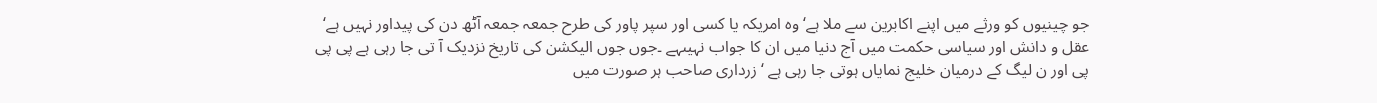جو چینیوں کو ورثے میں اپنے اکابرین سے ملا ہے‘ وہ امریکہ یا کسی اور سپر پاور کی طرح جمعہ جمعہ آٹھ دن کی پیداور نہیں ہے‘ عقل و دانش اور سیاسی حکمت میں آج دنیا میں ان کا جواب نہیںہے ۔جوں جوں الیکشن کی تاریخ نزدیک آ تی جا رہی ہے پی پی پی اور ن لیگ کے درمیان خلیج نمایاں ہوتی جا رہی ہے ‘زرداری صاحب ہر صورت میں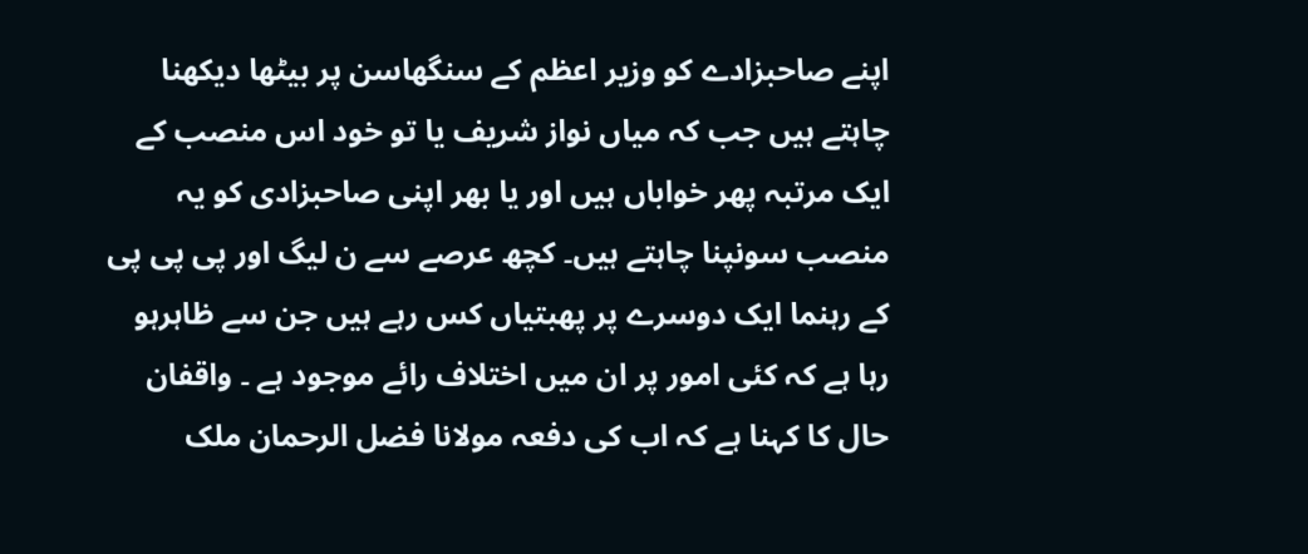اپنے صاحبزادے کو وزیر اعظم کے سنگھاسن پر بیٹھا دیکھنا چاہتے ہیں جب کہ میاں نواز شریف یا تو خود اس منصب کے ایک مرتبہ پھر خواباں ہیں اور یا بھر اپنی صاحبزادی کو یہ منصب سونپنا چاہتے ہیں۔ کچھ عرصے سے ن لیگ اور پی پی پی کے رہنما ایک دوسرے پر پھبتیاں کس رہے ہیں جن سے ظاہرہو رہا ہے کہ کئی امور پر ان میں اختلاف رائے موجود ہے ۔ واقفان حال کا کہنا ہے کہ اب کی دفعہ مولانا فضل الرحمان ملک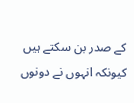کے صدر بن سکتے ہیں کیونکہ انہوں نے دونوں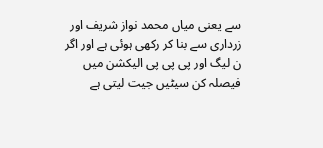سے یعنی میاں محمد نواز شریف اور زرداری سے بنا کر رکھی ہوئی ہے اور اگر ن لیگ اور پی پی پی الیکشن میں فیصلہ کن سیٹیں جیت لیتی ہے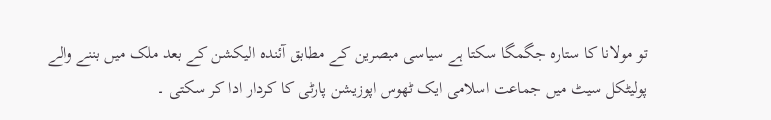تو مولانا کا ستارہ جگمگا سکتا ہے سیاسی مبصرین کے مطابق آئندہ الیکشن کے بعد ملک میں بننے والے پولیٹکل سیٹ میں جماعت اسلامی ایک ٹھوس اپوزیشن پارٹی کا کردار ادا کر سکتی ۔